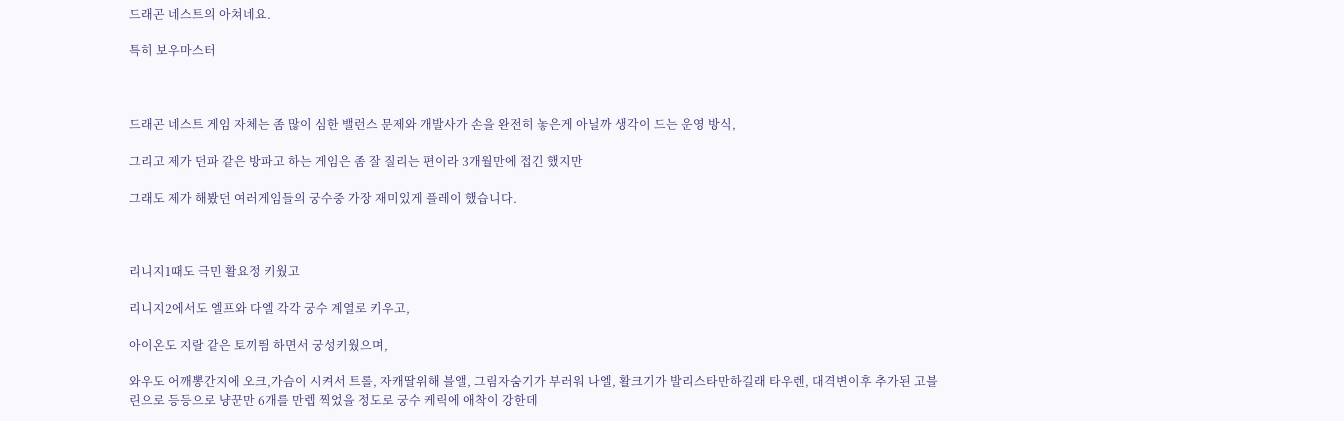드래곤 네스트의 아쳐네요.

특히 보우마스터



드래곤 네스트 게임 자체는 좀 많이 심한 밸런스 문제와 개발사가 손을 완전히 놓은게 아닐까 생각이 드는 운영 방식,

그리고 제가 던파 같은 방파고 하는 게임은 좀 잘 질리는 편이라 3개월만에 접긴 했지만

그래도 제가 해봤던 여러게임들의 궁수중 가장 재미있게 플레이 했습니다.



리니지1때도 극민 활요정 키웠고

리니지2에서도 엘프와 다엘 각각 궁수 계열로 키우고,

아이온도 지랄 같은 토끼띔 하면서 궁성키웠으며,

와우도 어깨뽕간지에 오크,가슴이 시켜서 트롤, 자캐딸위해 블앨, 그림자숨기가 부러워 나엘, 활크기가 발리스타만하길래 타우렌, 대격변이후 추가된 고블린으로 등등으로 냥꾼만 6개를 만렙 찍었을 정도로 궁수 케릭에 애착이 강한데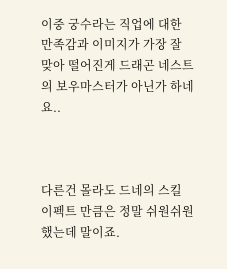이중 궁수라는 직업에 대한 만족감과 이미지가 가장 잘 맞아 떨어진게 드래곤 네스트의 보우마스터가 아닌가 하네요..



다른건 몰라도 드네의 스킬 이펙트 만큼은 정말 쉬원쉬원 했는데 말이죠.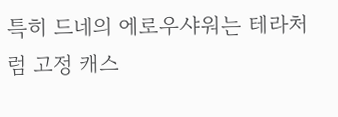특히 드네의 에로우샤워는 테라처럼 고정 캐스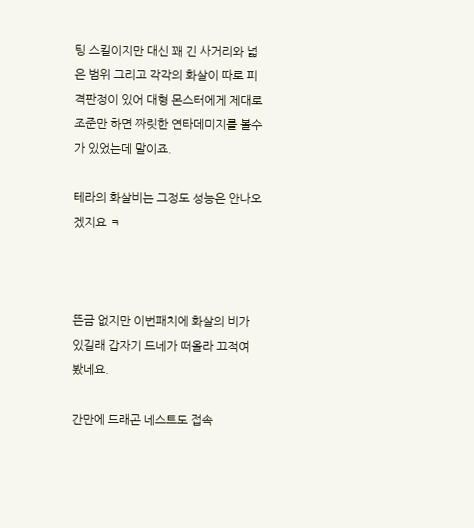팅 스킬이지만 대신 꽤 긴 사거리와 넓은 범위 그리고 각각의 화살이 따로 피격판정이 있어 대형 몬스터에게 제대로 조준만 하면 짜릿한 연타데미지를 볼수가 있었는데 말이죠.

테라의 화살비는 그정도 성능은 안나오겠지요 ㅋ



뜬금 없지만 이번패치에 화살의 비가 있길래 갑자기 드네가 떠올라 끄적여 봤네요.

간만에 드래곤 네스트도 접속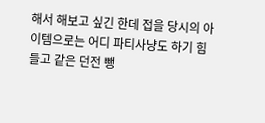해서 해보고 싶긴 한데 접을 당시의 아이템으로는 어디 파티사냥도 하기 힘들고 같은 던전 뺑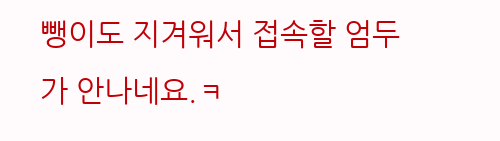뺑이도 지겨워서 접속할 엄두가 안나네요.ㅋ